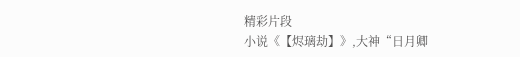精彩片段
小说《【烬璃劫】》,大神“日月卿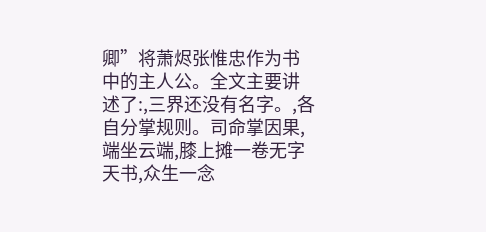卿”将萧烬张惟忠作为书中的主人公。全文主要讲述了:,三界还没有名字。,各自分掌规则。司命掌因果,端坐云端,膝上摊一卷无字天书,众生一念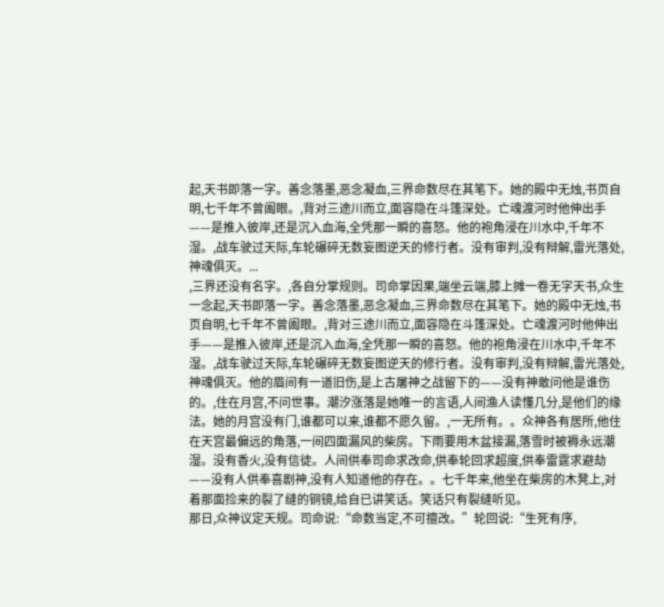起,天书即落一字。善念落墨,恶念凝血,三界命数尽在其笔下。她的殿中无烛,书页自明,七千年不曾阖眼。,背对三途川而立,面容隐在斗篷深处。亡魂渡河时他伸出手——是推入彼岸,还是沉入血海,全凭那一瞬的喜怒。他的袍角浸在川水中,千年不湿。,战车驶过天际,车轮碾碎无数妄图逆天的修行者。没有审判,没有辩解,雷光落处,神魂俱灭。...
,三界还没有名字。,各自分掌规则。司命掌因果,端坐云端,膝上摊一卷无字天书,众生一念起,天书即落一字。善念落墨,恶念凝血,三界命数尽在其笔下。她的殿中无烛,书页自明,七千年不曾阖眼。,背对三途川而立,面容隐在斗篷深处。亡魂渡河时他伸出手——是推入彼岸,还是沉入血海,全凭那一瞬的喜怒。他的袍角浸在川水中,千年不湿。,战车驶过天际,车轮碾碎无数妄图逆天的修行者。没有审判,没有辩解,雷光落处,神魂俱灭。他的眉间有一道旧伤,是上古屠神之战留下的——没有神敢问他是谁伤的。,住在月宫,不问世事。潮汐涨落是她唯一的言语,人间渔人读懂几分,是他们的缘法。她的月宫没有门,谁都可以来,谁都不愿久留。,一无所有。。众神各有居所,他住在天宫最偏远的角落,一间四面漏风的柴房。下雨要用木盆接漏,落雪时被褥永远潮湿。没有香火,没有信徒。人间供奉司命求改命,供奉轮回求超度,供奉雷霆求避劫——没有人供奉喜剧神,没有人知道他的存在。。七千年来,他坐在柴房的木凳上,对着那面捡来的裂了缝的铜镜,给自已讲笑话。笑话只有裂缝听见。
那日,众神议定天规。司命说:“命数当定,不可擅改。”轮回说:“生死有序,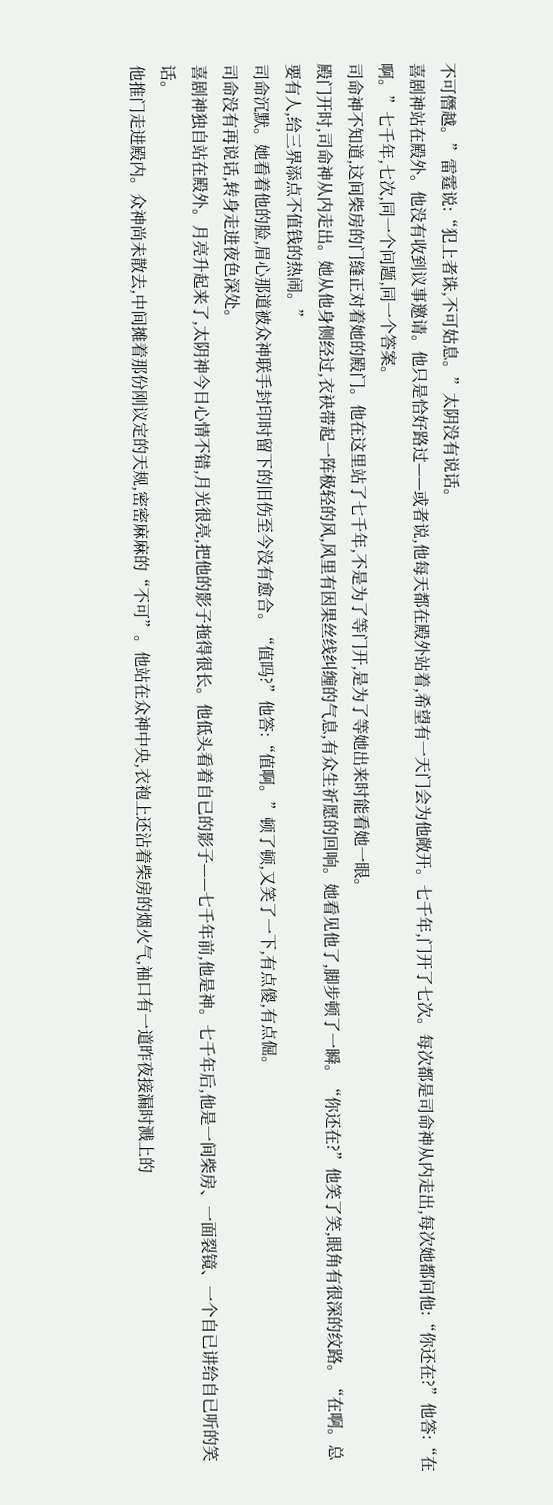不可僭越。”雷霆说:“犯上者诛,不可姑息。”太阴没有说话。
喜剧神站在殿外。他没有收到议事邀请。他只是恰好路过——或者说,他每天都在殿外站着,希望有一天门会为他敞开。七千年,门开了七次。每次都是司命神从内走出,每次她都问他:“你还在?”他答:“在啊。”七千年,七次,同一个问题,同一个答案。
司命神不知道,这间柴房的门缝正对着她的殿门。他在这里站了七千年,不是为了等门开,是为了等她出来时能看她一眼。
殿门开时,司命神从内走出。她从他身侧经过,衣袂带起一阵极轻的风,风里有因果丝线纠缠的气息,有众生祈愿的回响。她看见他了,脚步顿了一瞬。“你还在?”他笑了笑,眼角有很深的纹路。“在啊。总要有人,给三界添点不值钱的热闹。”
司命沉默。她看着他的脸,眉心那道被众神联手封印时留下的旧伤至今没有愈合。“值吗?”他答:“值啊。”顿了顿,又笑了一下,有点傻,有点倔。
司命没有再说话,转身走进夜色深处。
喜剧神独自站在殿外。月亮升起来了,太阴神今日心情不错,月光很亮,把他的影子拖得很长。他低头看着自已的影子——七千年前,他是神。七千年后,他是一间柴房、一面裂镜、一个自已讲给自已听的笑话。
他推门走进殿内。众神尚未散去,中间摊着那份刚议定的天规,密密麻麻的“不可”。他站在众神中央,衣袍上还沾着柴房的烟火气,袖口有一道昨夜接漏时溅上的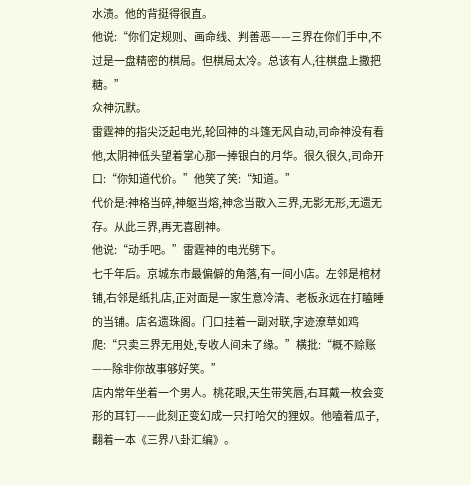水渍。他的背挺得很直。
他说:“你们定规则、画命线、判善恶——三界在你们手中,不过是一盘精密的棋局。但棋局太冷。总该有人,往棋盘上撒把糖。”
众神沉默。
雷霆神的指尖泛起电光,轮回神的斗篷无风自动,司命神没有看他,太阴神低头望着掌心那一捧银白的月华。很久很久,司命开口:“你知道代价。”他笑了笑:“知道。”
代价是:神格当碎,神躯当熔,神念当散入三界,无影无形,无遗无存。从此三界,再无喜剧神。
他说:“动手吧。”雷霆神的电光劈下。
七千年后。京城东市最偏僻的角落,有一间小店。左邻是棺材铺,右邻是纸扎店,正对面是一家生意冷清、老板永远在打瞌睡的当铺。店名遗珠阁。门口挂着一副对联,字迹潦草如鸡爬:“只卖三界无用处,专收人间未了缘。”横批:“概不赊账——除非你故事够好笑。”
店内常年坐着一个男人。桃花眼,天生带笑唇,右耳戴一枚会变形的耳钉——此刻正变幻成一只打哈欠的狸奴。他嗑着瓜子,翻着一本《三界八卦汇编》。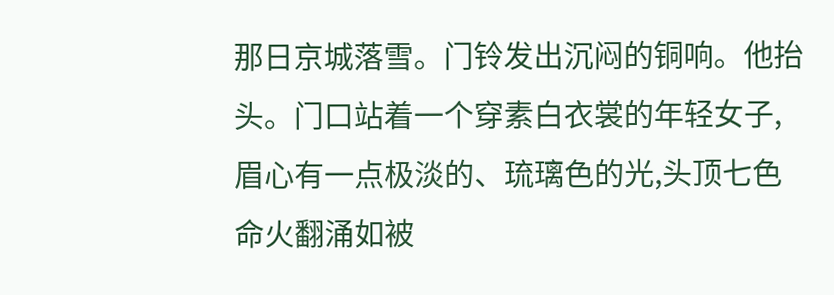那日京城落雪。门铃发出沉闷的铜响。他抬头。门口站着一个穿素白衣裳的年轻女子,眉心有一点极淡的、琉璃色的光,头顶七色命火翻涌如被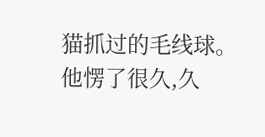猫抓过的毛线球。
他愣了很久,久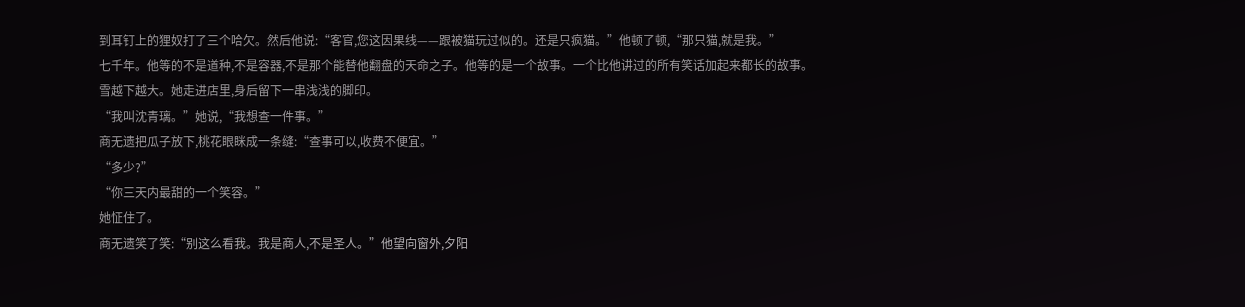到耳钉上的狸奴打了三个哈欠。然后他说:“客官,您这因果线——跟被猫玩过似的。还是只疯猫。”他顿了顿,“那只猫,就是我。”
七千年。他等的不是道种,不是容器,不是那个能替他翻盘的天命之子。他等的是一个故事。一个比他讲过的所有笑话加起来都长的故事。
雪越下越大。她走进店里,身后留下一串浅浅的脚印。
“我叫沈青璃。”她说,“我想查一件事。”
商无遗把瓜子放下,桃花眼眯成一条缝:“查事可以,收费不便宜。”
“多少?”
“你三天内最甜的一个笑容。”
她怔住了。
商无遗笑了笑:“别这么看我。我是商人,不是圣人。”他望向窗外,夕阳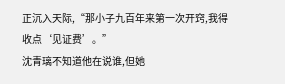正沉入天际,“那小子九百年来第一次开窍,我得收点‘见证费’。”
沈青璃不知道他在说谁,但她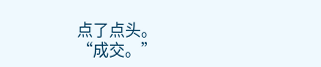点了点头。
“成交。”